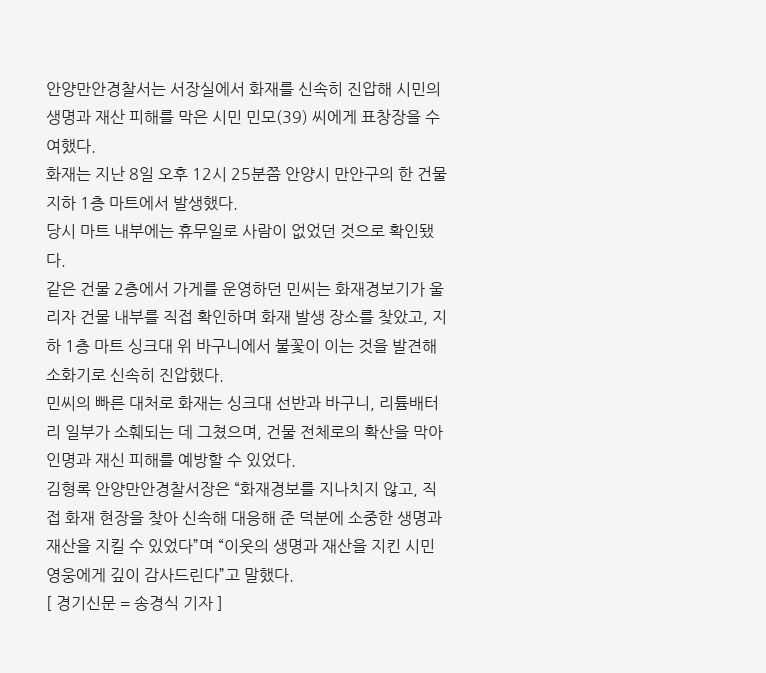안양만안경찰서는 서장실에서 화재를 신속히 진압해 시민의 생명과 재산 피해를 막은 시민 민모(39) 씨에게 표창장을 수여했다.
화재는 지난 8일 오후 12시 25분쯤 안양시 만안구의 한 건물 지하 1층 마트에서 발생했다.
당시 마트 내부에는 휴무일로 사람이 없었던 것으로 확인됐다.
같은 건물 2층에서 가게를 운영하던 민씨는 화재경보기가 울리자 건물 내부를 직접 확인하며 화재 발생 장소를 찾았고, 지하 1층 마트 싱크대 위 바구니에서 불꽃이 이는 것을 발견해 소화기로 신속히 진압했다.
민씨의 빠른 대처로 화재는 싱크대 선반과 바구니, 리튬배터리 일부가 소훼되는 데 그쳤으며, 건물 전체로의 확산을 막아 인명과 재신 피해를 예방할 수 있었다.
김형록 안양만안경찰서장은 “화재경보를 지나치지 않고, 직접 화재 현장을 찾아 신속해 대응해 준 덕분에 소중한 생명과 재산을 지킬 수 있었다”며 “이웃의 생명과 재산을 지킨 시민 영웅에게 깊이 감사드린다”고 말했다.
[ 경기신문 = 송경식 기자 ]